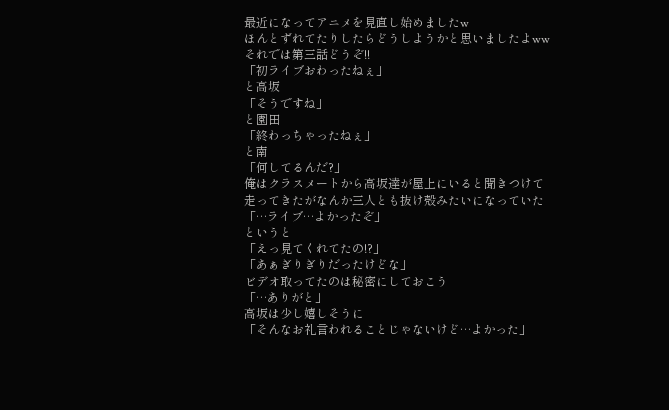最近になってアニメを見直し始めましたw
ほんとずれてたりしたらどうしようかと思いましたよww
それでは第三話どうぞ!!
「初ライブおわったねぇ」
と高坂
「そうですね」
と園田
「終わっちゃったねぇ」
と南
「何してるんだ?」
俺はクラスメートから高坂達が屋上にいると聞きつけて
走ってきたがなんか三人とも抜け殻みたいになっていた
「…ライブ…よかったぞ」
というと
「えっ見てくれてたの!?」
「あぁぎりぎりだったけどな」
ビデオ取ってたのは秘密にしておこう
「…ありがと」
高坂は少し嬉しそうに
「そんなお礼言われることじゃないけど…よかった」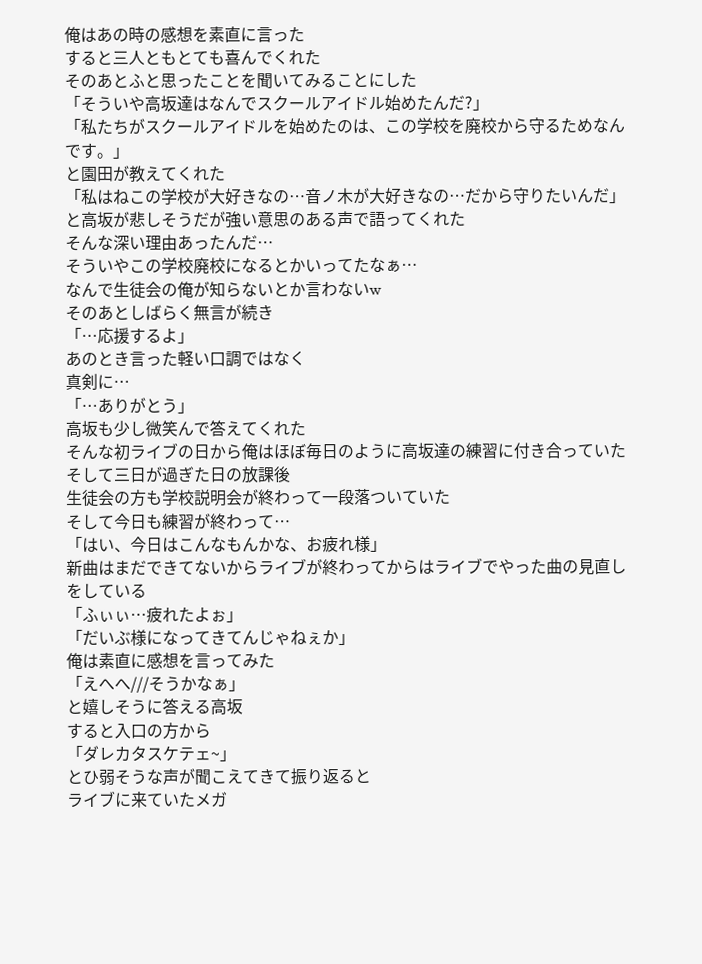俺はあの時の感想を素直に言った
すると三人ともとても喜んでくれた
そのあとふと思ったことを聞いてみることにした
「そういや高坂達はなんでスクールアイドル始めたんだ?」
「私たちがスクールアイドルを始めたのは、この学校を廃校から守るためなんです。」
と園田が教えてくれた
「私はねこの学校が大好きなの…音ノ木が大好きなの…だから守りたいんだ」
と高坂が悲しそうだが強い意思のある声で語ってくれた
そんな深い理由あったんだ…
そういやこの学校廃校になるとかいってたなぁ…
なんで生徒会の俺が知らないとか言わないw
そのあとしばらく無言が続き
「…応援するよ」
あのとき言った軽い口調ではなく
真剣に…
「…ありがとう」
高坂も少し微笑んで答えてくれた
そんな初ライブの日から俺はほぼ毎日のように高坂達の練習に付き合っていた
そして三日が過ぎた日の放課後
生徒会の方も学校説明会が終わって一段落ついていた
そして今日も練習が終わって…
「はい、今日はこんなもんかな、お疲れ様」
新曲はまだできてないからライブが終わってからはライブでやった曲の見直しをしている
「ふぃぃ…疲れたよぉ」
「だいぶ様になってきてんじゃねぇか」
俺は素直に感想を言ってみた
「えへへ///そうかなぁ」
と嬉しそうに答える高坂
すると入口の方から
「ダレカタスケテェ~」
とひ弱そうな声が聞こえてきて振り返ると
ライブに来ていたメガ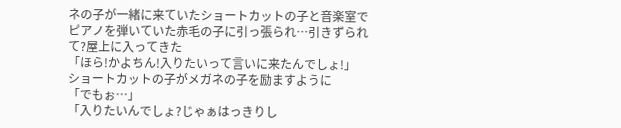ネの子が一緒に来ていたショートカットの子と音楽室でピアノを弾いていた赤毛の子に引っ張られ…引きずられて?屋上に入ってきた
「ほら!かよちん!入りたいって言いに来たんでしょ!」
ショートカットの子がメガネの子を励ますように
「でもぉ…」
「入りたいんでしょ?じゃぁはっきりし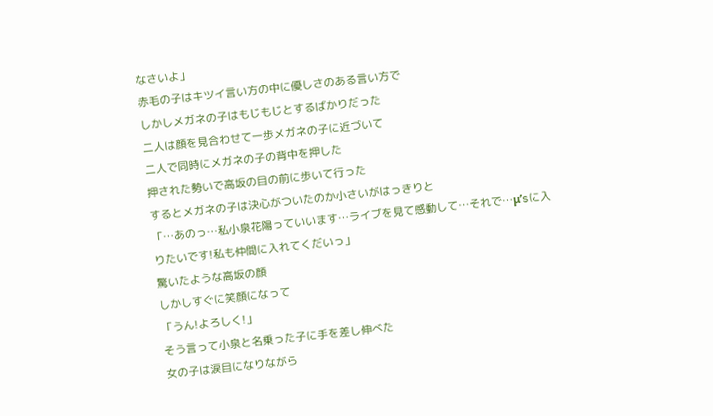なさいよ」
赤毛の子はキツイ言い方の中に優しさのある言い方で
しかしメガネの子はもじもじとするばかりだった
二人は顔を見合わせて一歩メガネの子に近づいて
二人で同時にメガネの子の背中を押した
押された勢いで高坂の目の前に歩いて行った
するとメガネの子は決心がついたのか小さいがはっきりと
「…あのっ…私小泉花陽っていいます…ライブを見て感動して…それで…μ’sに入りたいです!私も仲間に入れてくだいっ」
驚いたような高坂の顔
しかしすぐに笑顔になって
「うん!よろしく!」
そう言って小泉と名乗った子に手を差し伸べた
女の子は涙目になりながら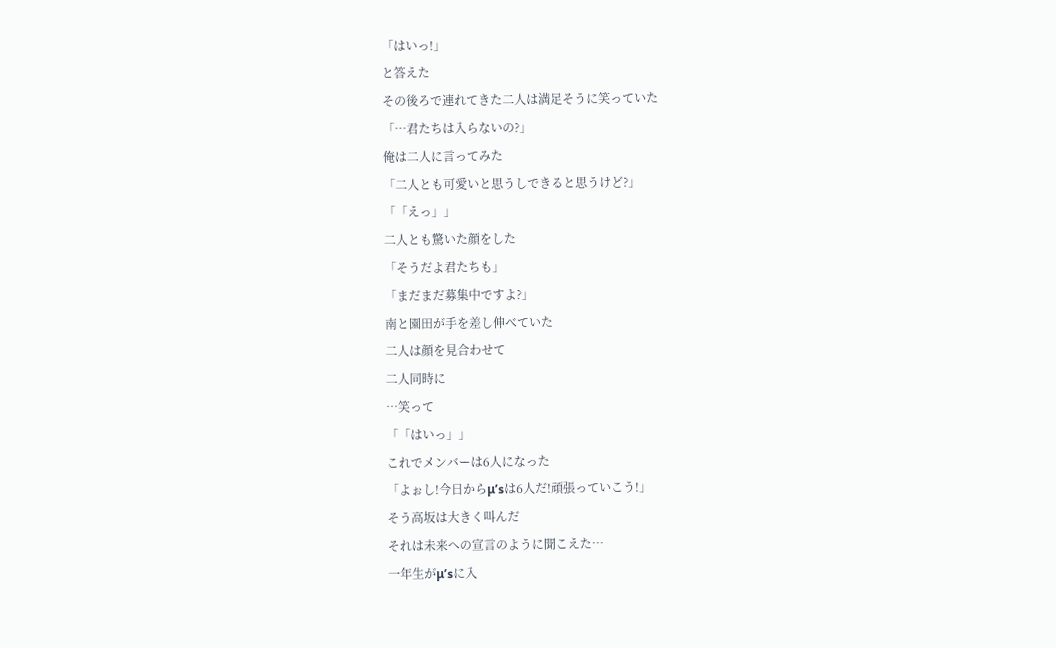「はいっ!」
と答えた
その後ろで連れてきた二人は満足そうに笑っていた
「…君たちは入らないの?」
俺は二人に言ってみた
「二人とも可愛いと思うしできると思うけど?」
「「えっ」」
二人とも驚いた顔をした
「そうだよ君たちも」
「まだまだ募集中ですよ?」
南と園田が手を差し伸べていた
二人は顔を見合わせて
二人同時に
…笑って
「「はいっ」」
これでメンバーは6人になった
「よぉし!今日からμ’sは6人だ!頑張っていこう!」
そう高坂は大きく叫んだ
それは未来への宣言のように聞こえた…
一年生がμ’sに入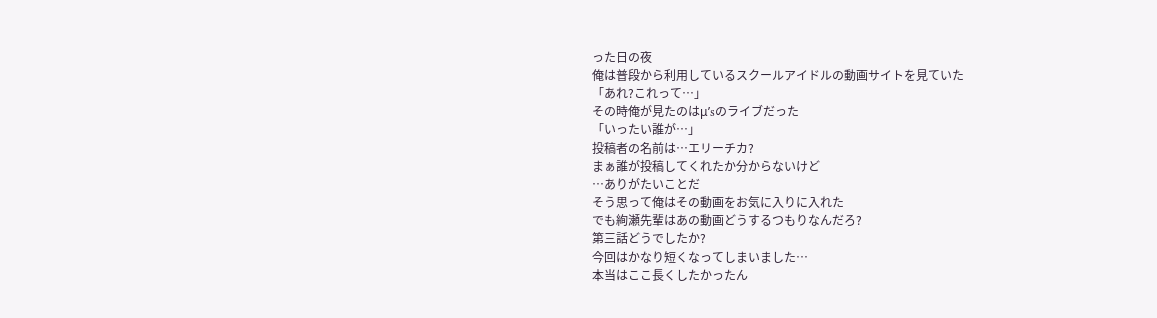った日の夜
俺は普段から利用しているスクールアイドルの動画サイトを見ていた
「あれ?これって…」
その時俺が見たのはμ’sのライブだった
「いったい誰が…」
投稿者の名前は…エリーチカ?
まぁ誰が投稿してくれたか分からないけど
…ありがたいことだ
そう思って俺はその動画をお気に入りに入れた
でも絢瀬先輩はあの動画どうするつもりなんだろ?
第三話どうでしたか?
今回はかなり短くなってしまいました…
本当はここ長くしたかったん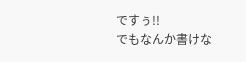ですぅ!!
でもなんか書けな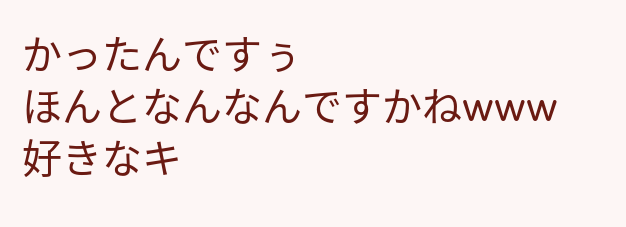かったんですぅ
ほんとなんなんですかねwww
好きなキ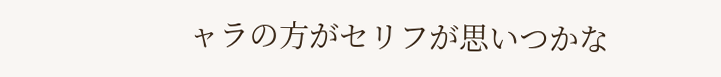ャラの方がセリフが思いつかな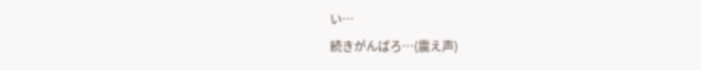い…
続きがんばろ…(震え声)